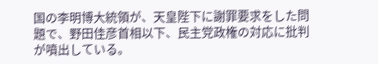国の李明博大統領が、天皇陛下に謝罪要求をした問題で、野田佳彦首相以下、民主党政権の対応に批判が噴出している。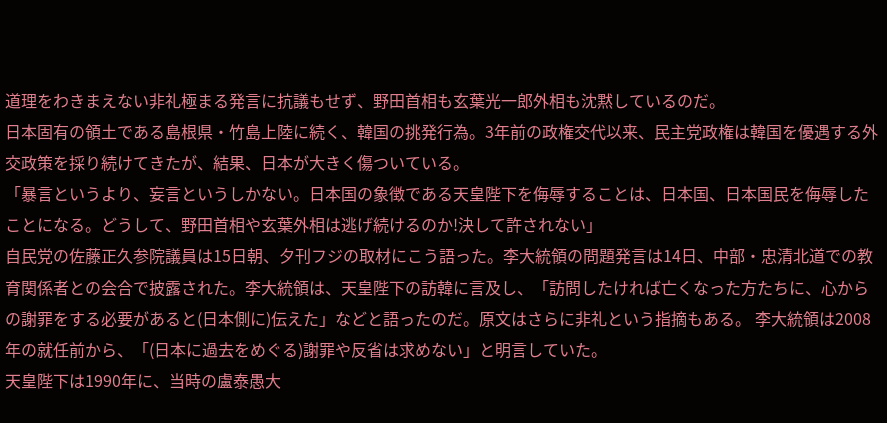道理をわきまえない非礼極まる発言に抗議もせず、野田首相も玄葉光一郎外相も沈黙しているのだ。
日本固有の領土である島根県・竹島上陸に続く、韓国の挑発行為。3年前の政権交代以来、民主党政権は韓国を優遇する外交政策を採り続けてきたが、結果、日本が大きく傷ついている。
「暴言というより、妄言というしかない。日本国の象徴である天皇陛下を侮辱することは、日本国、日本国民を侮辱したことになる。どうして、野田首相や玄葉外相は逃げ続けるのか!決して許されない」
自民党の佐藤正久参院議員は15日朝、夕刊フジの取材にこう語った。李大統領の問題発言は14日、中部・忠清北道での教育関係者との会合で披露された。李大統領は、天皇陛下の訪韓に言及し、「訪問したければ亡くなった方たちに、心からの謝罪をする必要があると(日本側に)伝えた」などと語ったのだ。原文はさらに非礼という指摘もある。 李大統領は2008年の就任前から、「(日本に過去をめぐる)謝罪や反省は求めない」と明言していた。
天皇陛下は1990年に、当時の盧泰愚大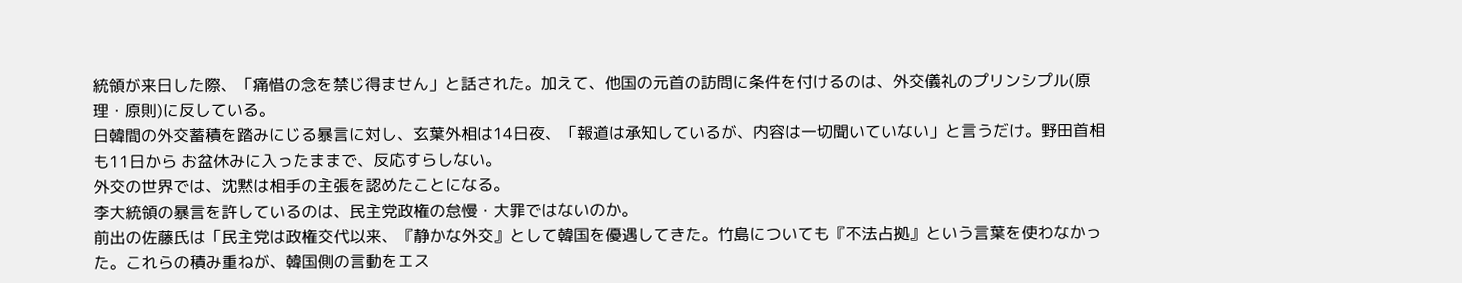統領が来日した際、「痛惜の念を禁じ得ません」と話された。加えて、他国の元首の訪問に条件を付けるのは、外交儀礼のプリンシプル(原理・原則)に反している。
日韓間の外交蓄積を踏みにじる暴言に対し、玄葉外相は14日夜、「報道は承知しているが、内容は一切聞いていない」と言うだけ。野田首相も11日から お盆休みに入ったままで、反応すらしない。
外交の世界では、沈黙は相手の主張を認めたことになる。
李大統領の暴言を許しているのは、民主党政権の怠慢・大罪ではないのか。
前出の佐藤氏は「民主党は政権交代以来、『静かな外交』として韓国を優遇してきた。竹島についても『不法占拠』という言葉を使わなかった。これらの積み重ねが、韓国側の言動をエス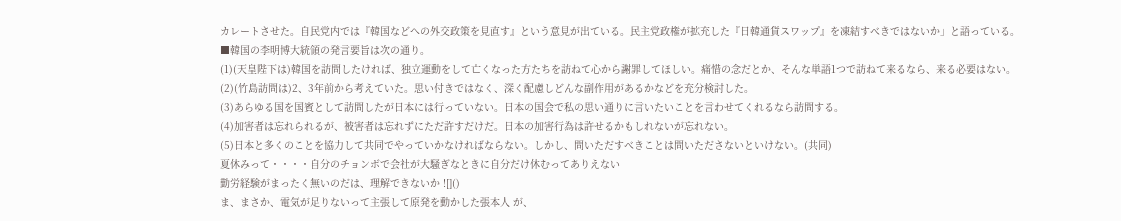カレートさせた。自民党内では『韓国などへの外交政策を見直す』という意見が出ている。民主党政権が拡充した『日韓通貨スワップ』を凍結すべきではないか」と語っている。
■韓国の李明博大統領の発言要旨は次の通り。
(1)(天皇陛下は)韓国を訪問したければ、独立運動をして亡くなった方たちを訪ねて心から謝罪してほしい。痛惜の念だとか、そんな単語1つで訪ねて来るなら、来る必要はない。
(2)(竹島訪問は)2、3年前から考えていた。思い付きではなく、深く配慮しどんな副作用があるかなどを充分検討した。
(3)あらゆる国を国賓として訪問したが日本には行っていない。日本の国会で私の思い通りに言いたいことを言わせてくれるなら訪問する。
(4)加害者は忘れられるが、被害者は忘れずにただ許すだけだ。日本の加害行為は許せるかもしれないが忘れない。
(5)日本と多くのことを協力して共同でやっていかなければならない。しかし、問いただすべきことは問いたださないといけない。(共同)
夏休みって・・・・自分のチョンボで会社が大騒ぎなときに自分だけ休むってありえない
勤労経験がまったく無いのだは、理解できないか ![]()
ま、まさか、電気が足りないって主張して原発を動かした張本人 が、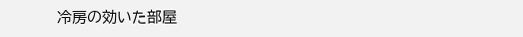冷房の効いた部屋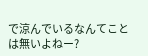で涼んでいるなんてことは無いよねー?